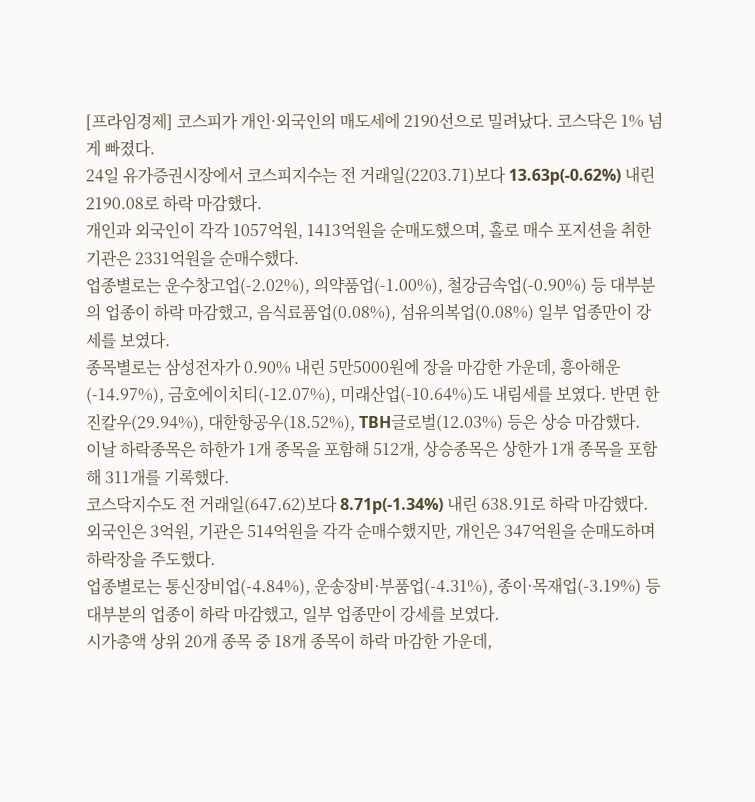[프라임경제] 코스피가 개인·외국인의 매도세에 2190선으로 밀려났다. 코스닥은 1% 넘게 빠졌다.
24일 유가증권시장에서 코스피지수는 전 거래일(2203.71)보다 13.63p(-0.62%) 내린 2190.08로 하락 마감했다.
개인과 외국인이 각각 1057억원, 1413억원을 순매도했으며, 홀로 매수 포지션을 취한 기관은 2331억원을 순매수했다.
업종별로는 운수창고업(-2.02%), 의약품업(-1.00%), 철강금속업(-0.90%) 등 대부분의 업종이 하락 마감했고, 음식료품업(0.08%), 섬유의복업(0.08%) 일부 업종만이 강세를 보였다.
종목별로는 삼성전자가 0.90% 내린 5만5000원에 장을 마감한 가운데, 흥아해운(-14.97%), 금호에이치티(-12.07%), 미래산업(-10.64%)도 내림세를 보였다. 반면 한진칼우(29.94%), 대한항공우(18.52%), TBH글로벌(12.03%) 등은 상승 마감했다.
이날 하락종목은 하한가 1개 종목을 포함해 512개, 상승종목은 상한가 1개 종목을 포함해 311개를 기록했다.
코스닥지수도 전 거래일(647.62)보다 8.71p(-1.34%) 내린 638.91로 하락 마감했다.
외국인은 3억원, 기관은 514억원을 각각 순매수했지만, 개인은 347억원을 순매도하며 하락장을 주도했다.
업종별로는 통신장비업(-4.84%), 운송장비·부품업(-4.31%), 종이·목재업(-3.19%) 등 대부분의 업종이 하락 마감했고, 일부 업종만이 강세를 보였다.
시가총액 상위 20개 종목 중 18개 종목이 하락 마감한 가운데,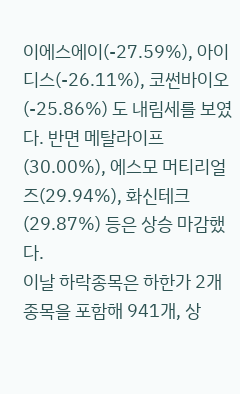이에스에이(-27.59%), 아이디스(-26.11%), 코썬바이오(-25.86%) 도 내림세를 보였다. 반면 메탈라이프(30.00%), 에스모 머티리얼즈(29.94%), 화신테크(29.87%) 등은 상승 마감했다.
이날 하락종목은 하한가 2개 종목을 포함해 941개, 상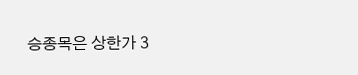승종목은 상한가 3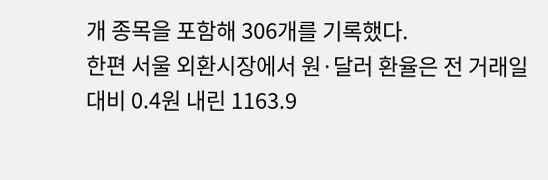개 종목을 포함해 306개를 기록했다.
한편 서울 외환시장에서 원·달러 환율은 전 거래일 대비 0.4원 내린 1163.9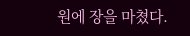원에 장을 마쳤다.